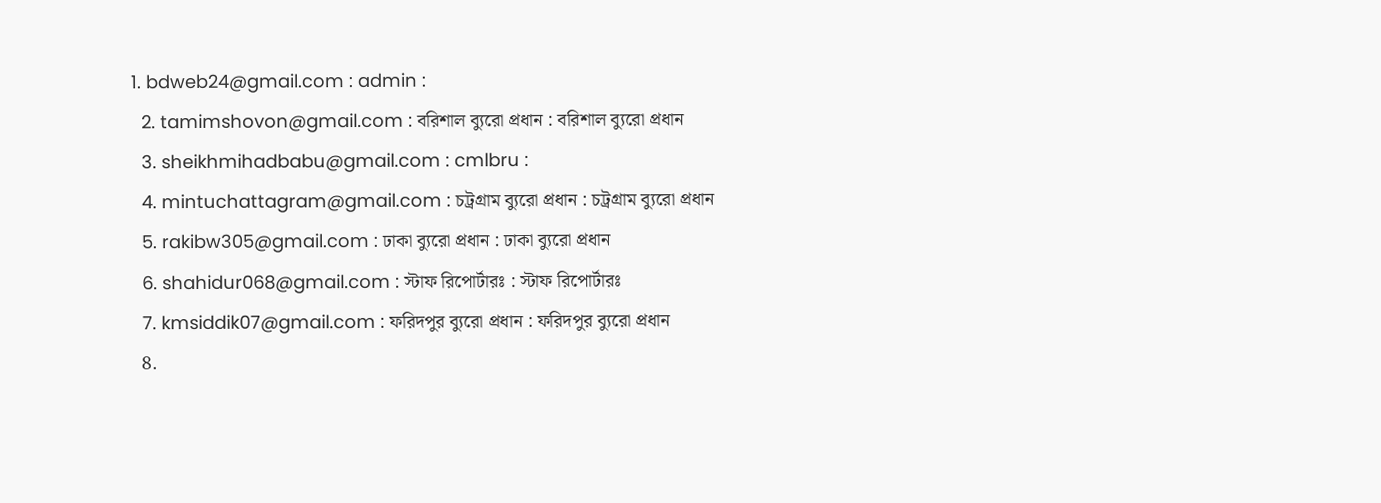1. bdweb24@gmail.com : admin :
  2. tamimshovon@gmail.com : বরিশাল ব্যুরো প্রধান : বরিশাল ব্যুরো প্রধান
  3. sheikhmihadbabu@gmail.com : cmlbru :
  4. mintuchattagram@gmail.com : চট্রগ্রাম ব্যুরো প্রধান : চট্রগ্রাম ব্যুরো প্রধান
  5. rakibw305@gmail.com : ঢাকা ব্যুরো প্রধান : ঢাকা ব্যুরো প্রধান
  6. shahidur068@gmail.com : স্টাফ রিপোর্টারঃ : স্টাফ রিপোর্টারঃ
  7. kmsiddik07@gmail.com : ফরিদপুর ব্যুরো প্রধান : ফরিদপুর ব্যুরো প্রধান
  8.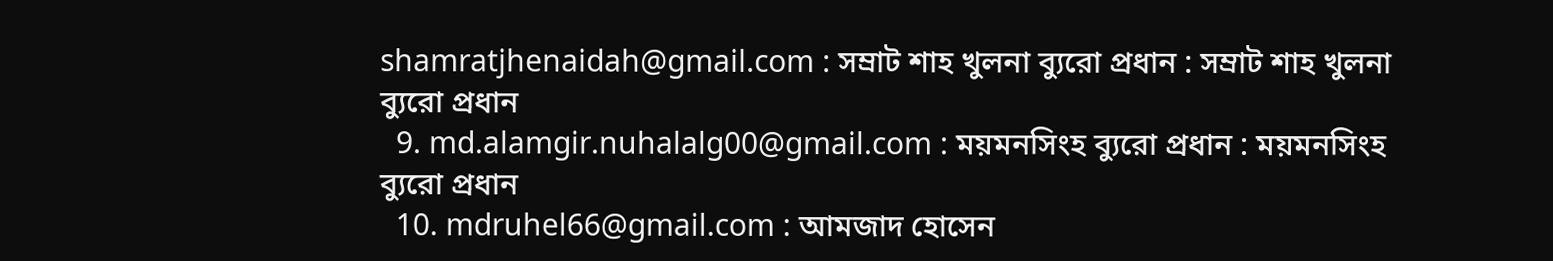shamratjhenaidah@gmail.com : সম্রাট শাহ খুলনা ব্যুরো প্রধান : সম্রাট শাহ খুলনা ব্যুরো প্রধান
  9. md.alamgir.nuhalalg00@gmail.com : ময়মনসিংহ ব্যুরো প্রধান : ময়মনসিংহ ব্যুরো প্রধান
  10. mdruhel66@gmail.com : আমজাদ হোসেন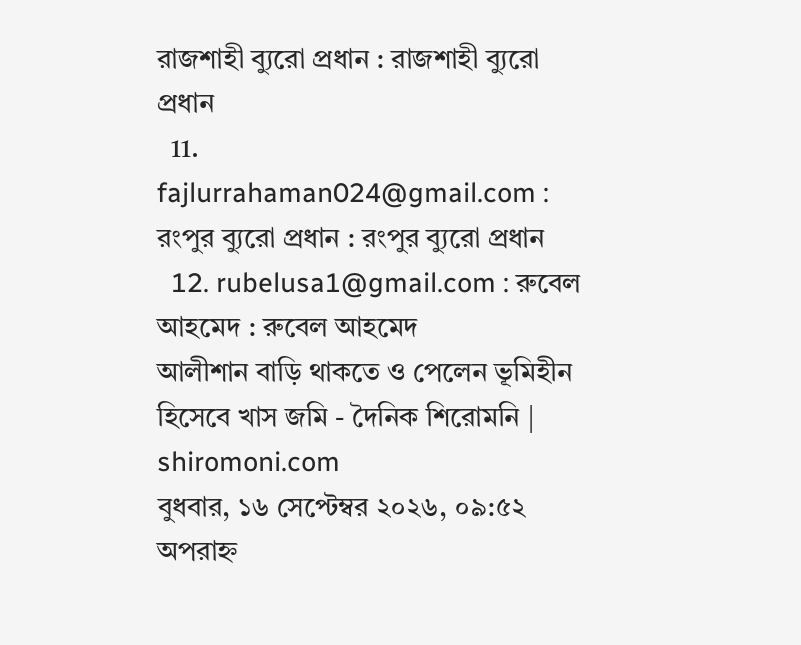রাজশাহী ব্যুরো প্রধান : রাজশাহী ব্যুরো প্রধান
  11. fajlurrahaman024@gmail.com : রংপুর ব্যুরো প্রধান : রংপুর ব্যুরো প্রধান
  12. rubelusa1@gmail.com : রুবেল আহমেদ : রুবেল আহমেদ
আলীশান বাড়ি থাকতে ও পেলেন ভূমিহীন হিসেবে খাস জমি - দৈনিক শিরোমনি | shiromoni.com
বুধবার, ১৬ সেপ্টেম্বর ২০২৬, ০৯:৫২ অপরাহ্ন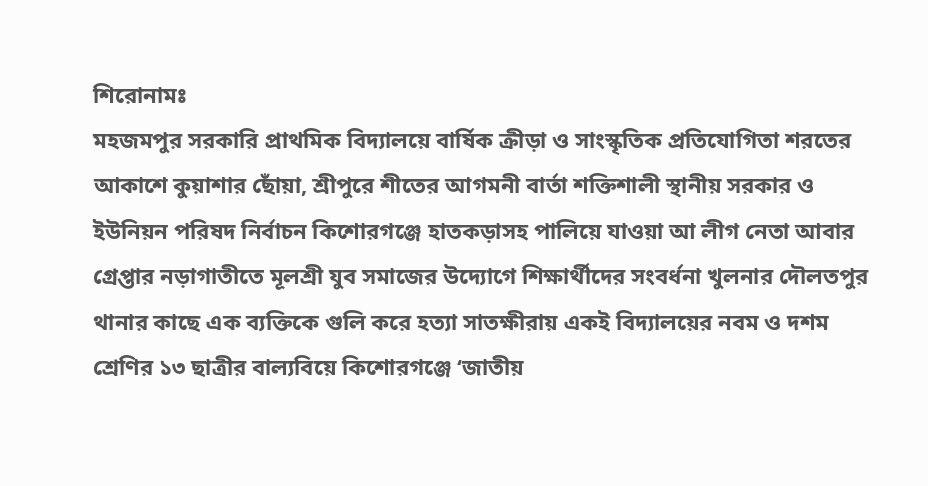শিরোনামঃ
মহজমপুর সরকারি প্রাথমিক বিদ্যালয়ে বার্ষিক ক্রীড়া ও সাংস্কৃতিক প্রতিযোগিতা শরতের আকাশে কুয়াশার ছোঁয়া, শ্রীপুরে শীতের আগমনী বার্তা শক্তিশালী স্থানীয় সরকার ও ইউনিয়ন পরিষদ নির্বাচন কিশোরগঞ্জে হাতকড়াসহ পালিয়ে যাওয়া আ লীগ নেতা আবার গ্রেপ্তার নড়াগাতীতে মূলশ্রী যুব সমাজের উদ্যোগে শিক্ষার্থীদের সংবর্ধনা খুলনার দৌলতপুর থানার কাছে এক ব্যক্তিকে গুলি করে হত্যা সাতক্ষীরায় একই বিদ্যালয়ের নবম ও দশম শ্রেণির ১৩ ছাত্রীর বাল্যবিয়ে কিশোরগঞ্জে ‘জাতীয়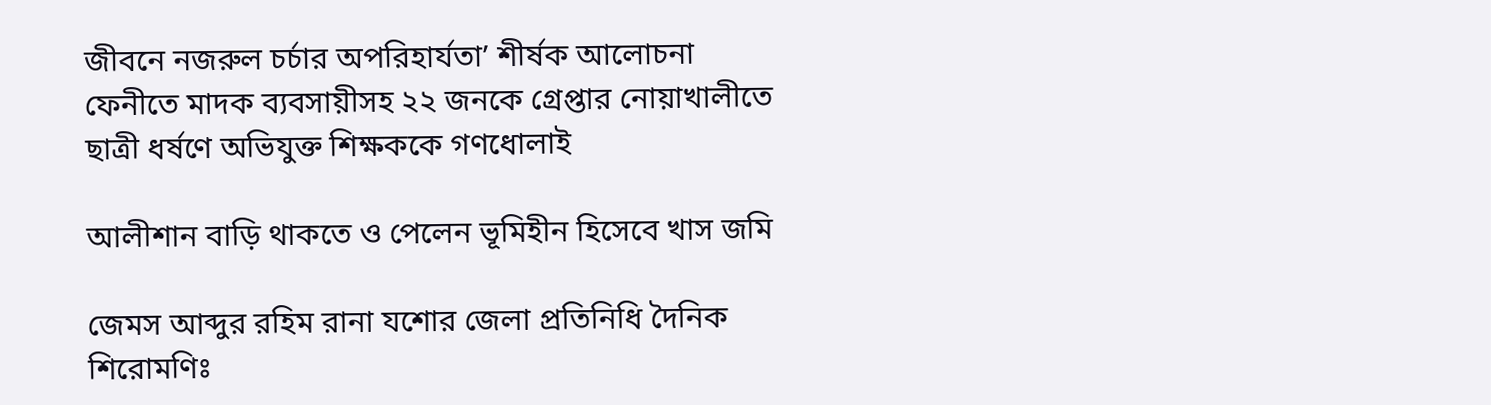জীবনে নজরুল চর্চার অপরিহার্যতা’ শীর্ষক আলোচনা ফেনীতে মাদক ব্যবসায়ীসহ ২২ জনকে গ্রেপ্তার নোয়াখালীতে ছাত্রী ধর্ষণে অভিযুক্ত শিক্ষককে গণধোলাই

আলীশান বাড়ি থাকতে ও পেলেন ভূমিহীন হিসেবে খাস জমি

জেমস আব্দুর রহিম রানা যশোর জেলা প্রতিনিধি দৈনিক শিরোমণিঃ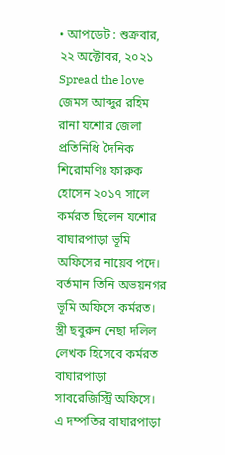• আপডেট : শুক্রবার, ২২ অক্টোবর, ২০২১
Spread the love
জেমস আব্দুর রহিম রানা যশোর জেলা প্রতিনিধি দৈনিক শিরোমণিঃ ফারুক হোসেন ২০১৭ সালে কর্মরত ছিলেন যশোর বাঘারপাড়া ভূমি অফিসের নায়েব পদে। বর্তমান তিনি অভয়নগর ভূমি অফিসে কর্মরত। স্ত্রী ছবুরুন নেছা দলিল লেখক হিসেবে কর্মরত বাঘারপাড়া সাবরেজিস্ট্রি অফিসে। এ দম্পতির বাঘারপাড়া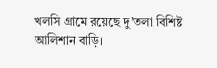খলসি গ্রামে রয়েছে দু’তলা বিশিষ্ট আলিশান বাড়ি।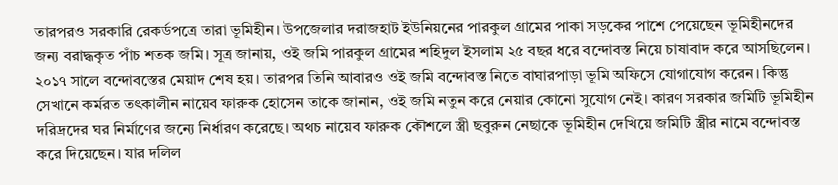তারপরও সরকারি রেকর্ডপত্রে তারা ভূমিহীন। উপজেলার দরাজহাট ইউনিয়নের পারকুল গ্রামের পাকা সড়কের পাশে পেয়েছেন ভূমিহীনদের জন্য বরাদ্ধকৃত পাঁচ শতক জমি। সূত্র জানায়, ওই জমি পারকুল গ্রামের শহিদুল ইসলাম ২৫ বছর ধরে বন্দোবস্ত নিয়ে চাষাবাদ করে আসছিলেন। ২০১৭ সালে বন্দোবস্তের মেয়াদ শেষ হয়। তারপর তিনি আবারও ওই জমি বন্দোবস্ত নিতে বাঘারপাড়া ভূমি অফিসে যোগাযোগ করেন। কিন্তু সেখানে কর্মরত তৎকালীন নায়েব ফারুক হোসেন তাকে জানান, ওই জমি নতুন করে নেয়ার কোনো সুযোগ নেই। কারণ সরকার জমিটি ভূমিহীন দরিদ্রদের ঘর নির্মাণের জন্যে নির্ধারণ করেছে। অথচ নায়েব ফারুক কৌশলে স্ত্রী ছবুরুন নেছাকে ভূমিহীন দেখিয়ে জমিটি স্ত্রীর নামে বন্দোবস্ত করে দিয়েছেন। যার দলিল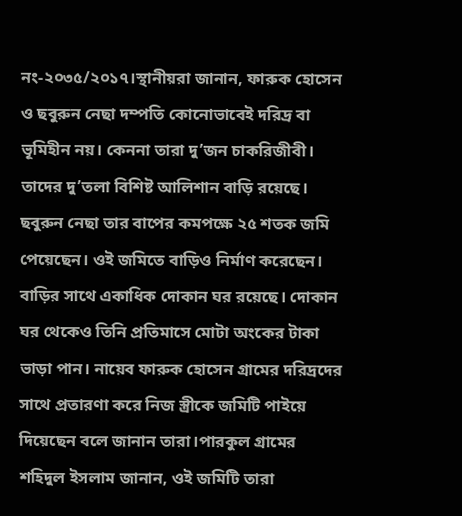নং-২০৩৫/২০১৭।স্থানীয়রা জানান, ফারুক হোসেন ও ছবুরুন নেছা দম্পতি কোনোভাবেই দরিদ্র বা ভূমিহীন নয়। কেননা তারা দু’জন চাকরিজীবী। তাদের দু’তলা বিশিষ্ট আলিশান বাড়ি রয়েছে। ছবুরুন নেছা তার বাপের কমপক্ষে ২৫ শতক জমি পেয়েছেন। ওই জমিতে বাড়িও নির্মাণ করেছেন। বাড়ির সাথে একাধিক দোকান ঘর রয়েছে। দোকান ঘর থেকেও তিনি প্রতিমাসে মোটা অংকের টাকা ভাড়া পান। নায়েব ফারুক হোসেন গ্রামের দরিদ্রদের সাথে প্রতারণা করে নিজ স্ত্রীকে জমিটি পাইয়ে দিয়েছেন বলে জানান তারা।পারকুল গ্রামের শহিদুল ইসলাম জানান, ওই জমিটি তারা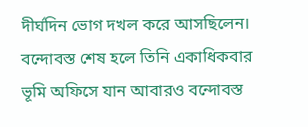দীর্ঘদিন ভোগ দখল করে আসছিলেন। বন্দোবস্ত শেষ হলে তিনি একাধিকবার ভূমি অফিসে যান আবারও বন্দোবস্ত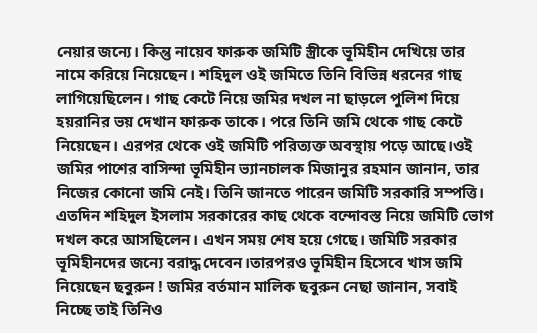নেয়ার জন্যে। কিন্তু নায়েব ফারুক জমিটি স্ত্রীকে ভূমিহীন দেখিয়ে তার নামে করিয়ে নিয়েছেন। শহিদুল ওই জমিতে তিনি বিভিন্ন ধরনের গাছ লাগিয়েছিলেন। গাছ কেটে নিয়ে জমির দখল না ছাড়লে পুলিশ দিয়ে হয়রানির ভয় দেখান ফারুক তাকে। পরে তিনি জমি থেকে গাছ কেটে নিয়েছেন। এরপর থেকে ওই জমিটি পরিত্যক্ত অবস্থায় পড়ে আছে।ওই জমির পাশের বাসিন্দা ভূমিহীন ভ্যানচালক মিজানুর রহমান জানান, তার নিজের কোনো জমি নেই। তিনি জানতে পারেন জমিটি সরকারি সম্পত্তি। এতদিন শহিদুল ইসলাম সরকারের কাছ থেকে বন্দোবস্ত নিয়ে জমিটি ভোগ দখল করে আসছিলেন। এখন সময় শেষ হয়ে গেছে। জমিটি সরকার ভূমিহীনদের জন্যে বরাদ্ধ দেবেন।তারপরও ভূমিহীন হিসেবে খাস জমি নিয়েছেন ছবুরুন ! জমির বর্তমান মালিক ছবুরুন নেছা জানান, সবাই নিচ্ছে তাই তিনিও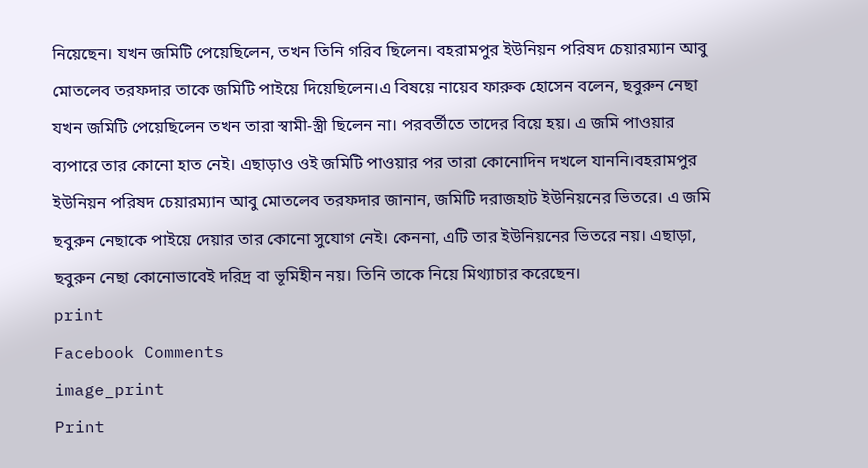নিয়েছেন। যখন জমিটি পেয়েছিলেন, তখন তিনি গরিব ছিলেন। বহরামপুর ইউনিয়ন পরিষদ চেয়ারম্যান আবু মোতলেব তরফদার তাকে জমিটি পাইয়ে দিয়েছিলেন।এ বিষয়ে নায়েব ফারুক হোসেন বলেন, ছবুরুন নেছা যখন জমিটি পেয়েছিলেন তখন তারা স্বামী-স্ত্রী ছিলেন না। পরবর্তীতে তাদের বিয়ে হয়। এ জমি পাওয়ার ব্যপারে তার কোনো হাত নেই। এছাড়াও ওই জমিটি পাওয়ার পর তারা কোনোদিন দখলে যাননি।বহরামপুর ইউনিয়ন পরিষদ চেয়ারম্যান আবু মোতলেব তরফদার জানান, জমিটি দরাজহাট ইউনিয়নের ভিতরে। এ জমি ছবুরুন নেছাকে পাইয়ে দেয়ার তার কোনো সুযোগ নেই। কেননা, এটি তার ইউনিয়নের ভিতরে নয়। এছাড়া, ছবুরুন নেছা কোনোভাবেই দরিদ্র বা ভূমিহীন নয়। তিনি তাকে নিয়ে মিথ্যাচার করেছেন।
print
Facebook Comments
image_print
Print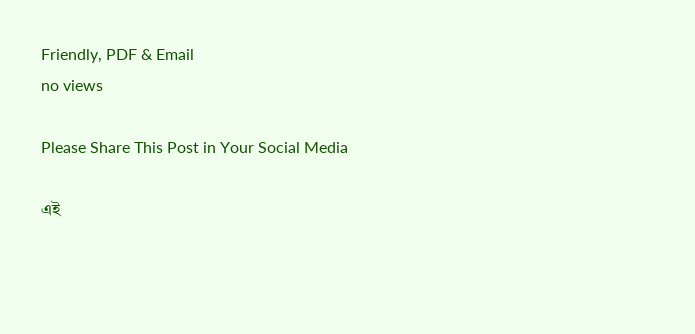Friendly, PDF & Email
no views

Please Share This Post in Your Social Media

এই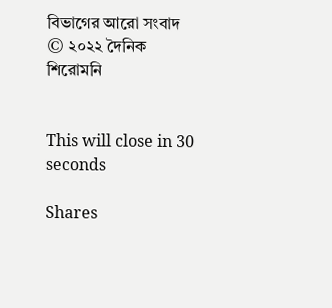বিভাগের আরো সংবাদ
© ২০২২ দৈনিক শিরোমনি


This will close in 30 seconds

Shares